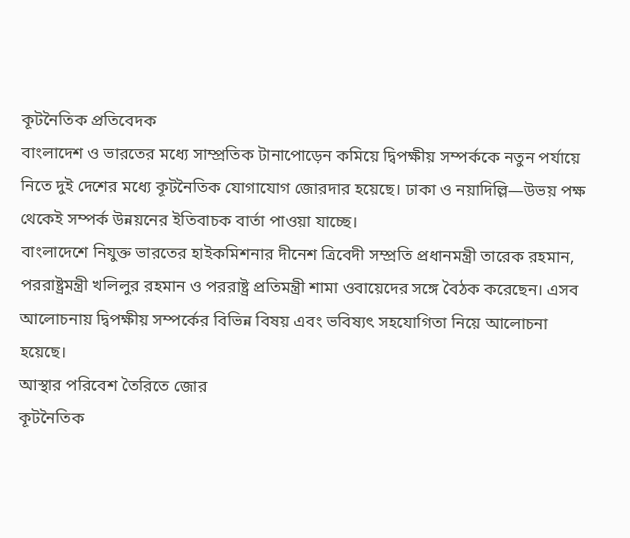কূটনৈতিক প্রতিবেদক
বাংলাদেশ ও ভারতের মধ্যে সাম্প্রতিক টানাপোড়েন কমিয়ে দ্বিপক্ষীয় সম্পর্ককে নতুন পর্যায়ে নিতে দুই দেশের মধ্যে কূটনৈতিক যোগাযোগ জোরদার হয়েছে। ঢাকা ও নয়াদিল্লি—উভয় পক্ষ থেকেই সম্পর্ক উন্নয়নের ইতিবাচক বার্তা পাওয়া যাচ্ছে।
বাংলাদেশে নিযুক্ত ভারতের হাইকমিশনার দীনেশ ত্রিবেদী সম্প্রতি প্রধানমন্ত্রী তারেক রহমান, পররাষ্ট্রমন্ত্রী খলিলুর রহমান ও পররাষ্ট্র প্রতিমন্ত্রী শামা ওবায়েদের সঙ্গে বৈঠক করেছেন। এসব আলোচনায় দ্বিপক্ষীয় সম্পর্কের বিভিন্ন বিষয় এবং ভবিষ্যৎ সহযোগিতা নিয়ে আলোচনা হয়েছে।
আস্থার পরিবেশ তৈরিতে জোর
কূটনৈতিক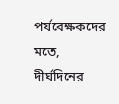পর্যবেক্ষকদের মতে, দীর্ঘদিনের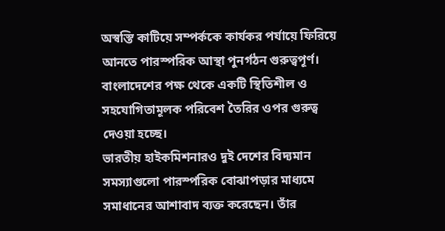অস্বস্তি কাটিয়ে সম্পর্ককে কার্যকর পর্যায়ে ফিরিয়ে আনতে পারস্পরিক আস্থা পুনর্গঠন গুরুত্বপূর্ণ। বাংলাদেশের পক্ষ থেকে একটি স্থিতিশীল ও সহযোগিতামূলক পরিবেশ তৈরির ওপর গুরুত্ব দেওয়া হচ্ছে।
ভারতীয় হাইকমিশনারও দুই দেশের বিদ্যমান সমস্যাগুলো পারস্পরিক বোঝাপড়ার মাধ্যমে সমাধানের আশাবাদ ব্যক্ত করেছেন। তাঁর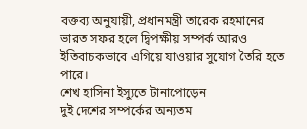বক্তব্য অনুযায়ী, প্রধানমন্ত্রী তারেক রহমানের ভারত সফর হলে দ্বিপক্ষীয় সম্পর্ক আরও ইতিবাচকভাবে এগিয়ে যাওয়ার সুযোগ তৈরি হতে পারে।
শেখ হাসিনা ইস্যুতে টানাপোড়েন
দুই দেশের সম্পর্কের অন্যতম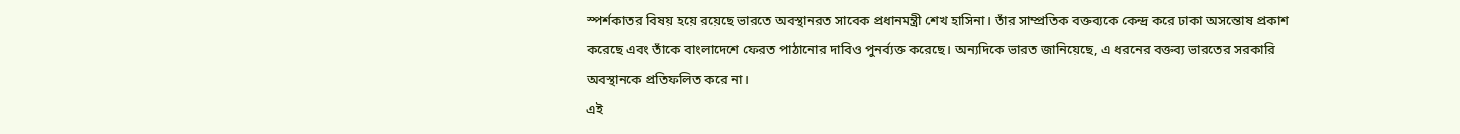স্পর্শকাতর বিষয় হয়ে রয়েছে ভারতে অবস্থানরত সাবেক প্রধানমন্ত্রী শেখ হাসিনা। তাঁর সাম্প্রতিক বক্তব্যকে কেন্দ্র করে ঢাকা অসন্তোষ প্রকাশ করেছে এবং তাঁকে বাংলাদেশে ফেরত পাঠানোর দাবিও পুনর্ব্যক্ত করেছে। অন্যদিকে ভারত জানিয়েছে, এ ধরনের বক্তব্য ভারতের সরকারি অবস্থানকে প্রতিফলিত করে না।
এই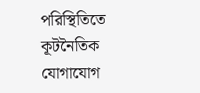পরিস্থিতিতে কূটনৈতিক যোগাযোগ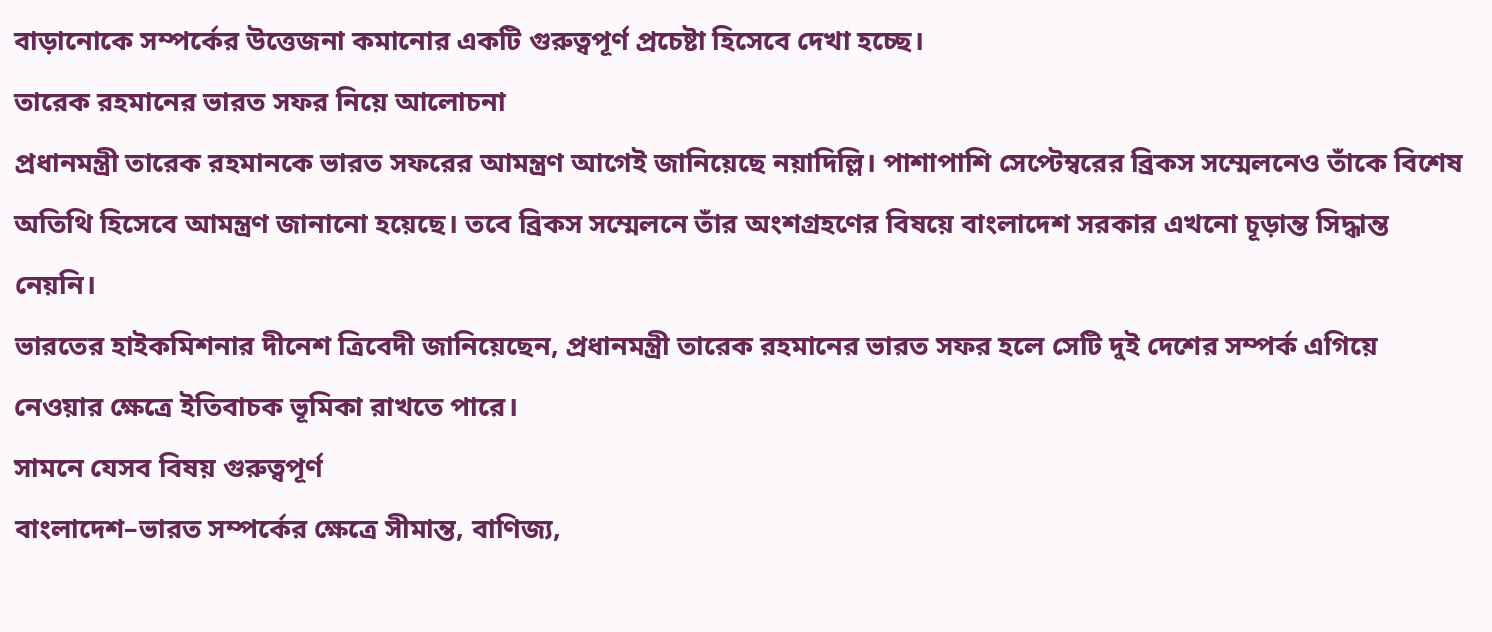বাড়ানোকে সম্পর্কের উত্তেজনা কমানোর একটি গুরুত্বপূর্ণ প্রচেষ্টা হিসেবে দেখা হচ্ছে।
তারেক রহমানের ভারত সফর নিয়ে আলোচনা
প্রধানমন্ত্রী তারেক রহমানকে ভারত সফরের আমন্ত্রণ আগেই জানিয়েছে নয়াদিল্লি। পাশাপাশি সেপ্টেম্বরের ব্রিকস সম্মেলনেও তাঁকে বিশেষ অতিথি হিসেবে আমন্ত্রণ জানানো হয়েছে। তবে ব্রিকস সম্মেলনে তাঁর অংশগ্রহণের বিষয়ে বাংলাদেশ সরকার এখনো চূড়ান্ত সিদ্ধান্ত নেয়নি।
ভারতের হাইকমিশনার দীনেশ ত্রিবেদী জানিয়েছেন, প্রধানমন্ত্রী তারেক রহমানের ভারত সফর হলে সেটি দুই দেশের সম্পর্ক এগিয়ে নেওয়ার ক্ষেত্রে ইতিবাচক ভূমিকা রাখতে পারে।
সামনে যেসব বিষয় গুরুত্বপূর্ণ
বাংলাদেশ–ভারত সম্পর্কের ক্ষেত্রে সীমান্ত, বাণিজ্য,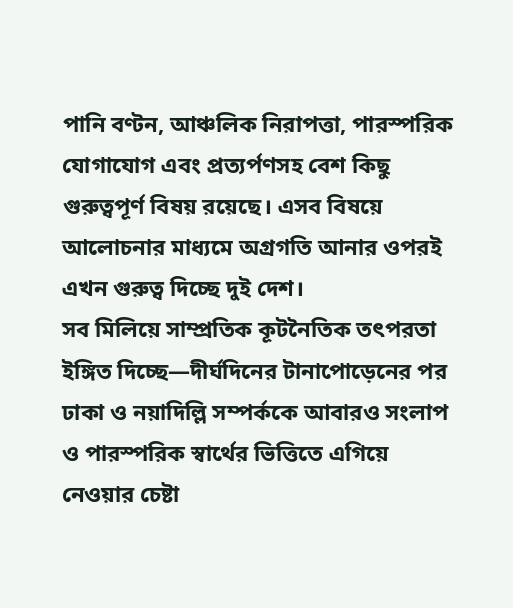পানি বণ্টন, আঞ্চলিক নিরাপত্তা, পারস্পরিক যোগাযোগ এবং প্রত্যর্পণসহ বেশ কিছু গুরুত্বপূর্ণ বিষয় রয়েছে। এসব বিষয়ে আলোচনার মাধ্যমে অগ্রগতি আনার ওপরই এখন গুরুত্ব দিচ্ছে দুই দেশ।
সব মিলিয়ে সাম্প্রতিক কূটনৈতিক তৎপরতা ইঙ্গিত দিচ্ছে—দীর্ঘদিনের টানাপোড়েনের পর ঢাকা ও নয়াদিল্লি সম্পর্ককে আবারও সংলাপ ও পারস্পরিক স্বার্থের ভিত্তিতে এগিয়ে নেওয়ার চেষ্টা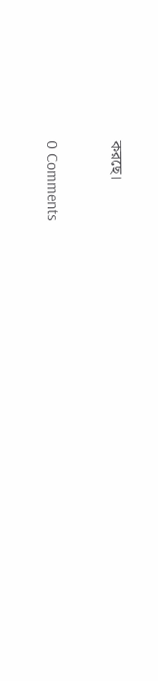করছে।

0 Comments